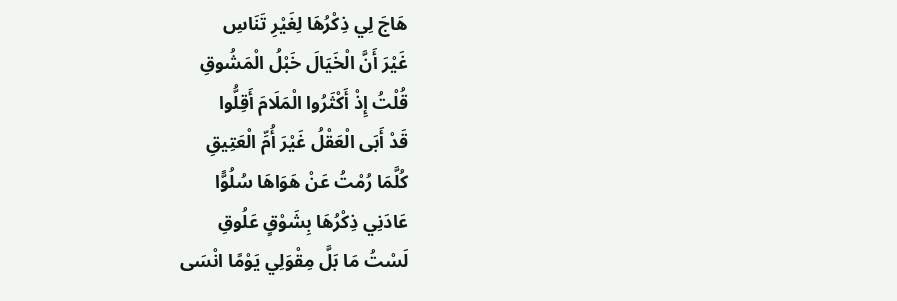هَاجَ لِي ذِكْرُهَا لِغَيْرِ تَنَاسِ
غَيْرَ أَنَّ الْخَيَالَ خَبْلُ الْمَشُوقِ
قُلْتُ إِذْ أَكْثَرُوا الْمَلَامَ أَقِلُّوا
قَدْ أَبَى الْعَقْلُ غَيْرَ أُمِّ الْعَتِيقِ
كُلَّمَا رُمْتُ عَنْ هَوَاهَا سُلُوًّا
عَادَنِي ذِكْرُهَا بِشَوْقٍ عَلُوقِ
لَسْتُ مَا بَلَّ مِقْوَلِي يَوْمًا انْسَى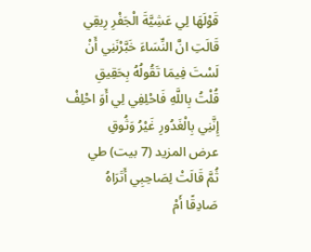قَوْلَهَا لِي عَشِيَّةَ الْجَفْرِ رِيقِي
قَالَتِ انَّ النِّسَاءَ خَبَّرْنَنِي أَنْ
لَسْتَ فِيمَا تَقُولُهُ بِحَقِيقِ
قُلْتُ بِاللَّهِ فَاحْلِفِي لِي أَوَ احْلِفْ
إِنَّنِي بِالْغَدُورِ غَيْرُ وَثُوقِ
عرض المزيد (7 بيت) طي
ثُمَّ قَالَتْ لِصَاحِبِي أَتَرَاهُ
صَادِقًا أَمْ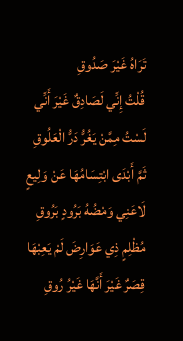تَرَاهُ غَيْرَ صَدُوقِ
قُلْتُ إِنِّي لَصَادِقٌ غَيْرَ أَنِّي
لَسْتُ مِمَّنْ يَغُرُّ دَرُّ الْعَلُوقِ
ثَمَّ أَبْدَى ابْتِسَامُهَا عَنْ وَلِيعٍ
لَاعَنِي وَمْضُهُ بَرُودٍ بَرُوقِ
مُظْلِمٍ ذِي عَوَارِضَ لَمْ يَعِبْهَا
قِصَرٌ غَيْرَ أَنَّهَا غَيْرُ رُوقِ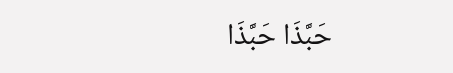حَبَّذَا حَبَّذَا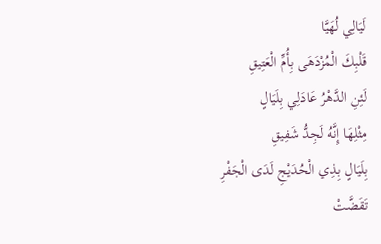لَيَالِي لُهَيَّا
قَلْبِكَ الْمُزْدَهَى بِأُمِّ الْعَتِيقِ
لَئِنِ الدَّهْرُ عَادَلِي بِلَيَالٍ
مِثْلِهَا إِنَّهُ لَجِدُّ شَفِيقِ
بِلَيَالٍ بِذِي الْحُدَيْجِ لَدَى الْجَفْرِ
تَقَضَّتْ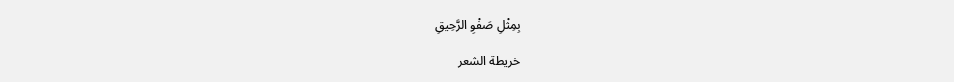بِمِثْلِ صَفْوِ الرَّحِيقِ

خريطة الشعر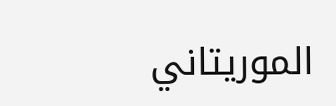الموريتاني